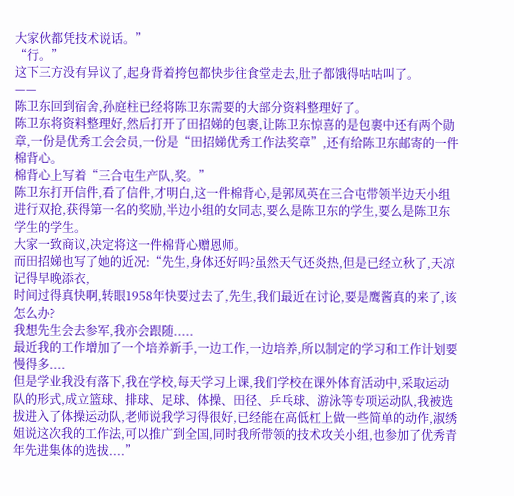大家伙都凭技术说话。”
“行。”
这下三方没有异议了,起身背着挎包都快步往食堂走去,肚子都饿得咕咕叫了。
——
陈卫东回到宿舍,孙庭柱已经将陈卫东需要的大部分资料整理好了。
陈卫东将资料整理好,然后打开了田招娣的包裹,让陈卫东惊喜的是包裹中还有两个勋章,一份是优秀工会会员,一份是“田招娣优秀工作法奖章”,还有给陈卫东邮寄的一件棉背心。
棉背心上写着“三合屯生产队,奖。”
陈卫东打开信件,看了信件,才明白,这一件棉背心,是郭凤英在三合屯带领半边天小组进行双抢,获得第一名的奖励,半边小组的女同志,要么是陈卫东的学生,要么是陈卫东学生的学生。
大家一致商议,决定将这一件棉背心赠恩师。
而田招娣也写了她的近况:“先生,身体还好吗?虽然天气还炎热,但是已经立秋了,天凉记得早晚添衣,
时间过得真快啊,转眼1958年快要过去了,先生,我们最近在讨论,要是鹰酱真的来了,该怎么办?
我想先生会去参军,我亦会跟随.....
最近我的工作增加了一个培养新手,一边工作,一边培养,所以制定的学习和工作计划要慢得多....
但是学业我没有落下,我在学校,每天学习上课,我们学校在课外体育活动中,采取运动队的形式,成立篮球、排球、足球、体操、田径、乒乓球、游泳等专项运动队,我被选拔进入了体操运动队,老师说我学习得很好,已经能在高低杠上做一些简单的动作,淑绣姐说这次我的工作法,可以推广到全国,同时我所带领的技术攻关小组,也参加了优秀青年先进集体的选拔....”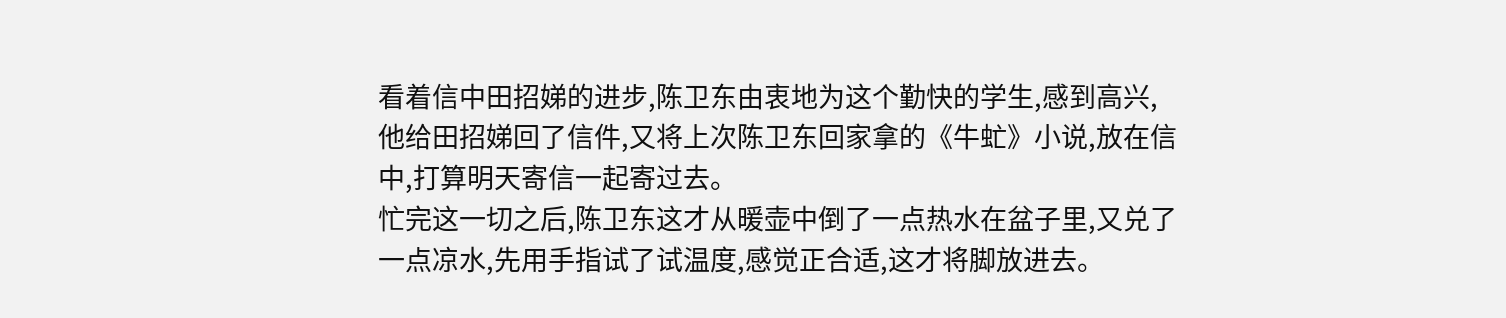看着信中田招娣的进步,陈卫东由衷地为这个勤快的学生,感到高兴,他给田招娣回了信件,又将上次陈卫东回家拿的《牛虻》小说,放在信中,打算明天寄信一起寄过去。
忙完这一切之后,陈卫东这才从暖壶中倒了一点热水在盆子里,又兑了一点凉水,先用手指试了试温度,感觉正合适,这才将脚放进去。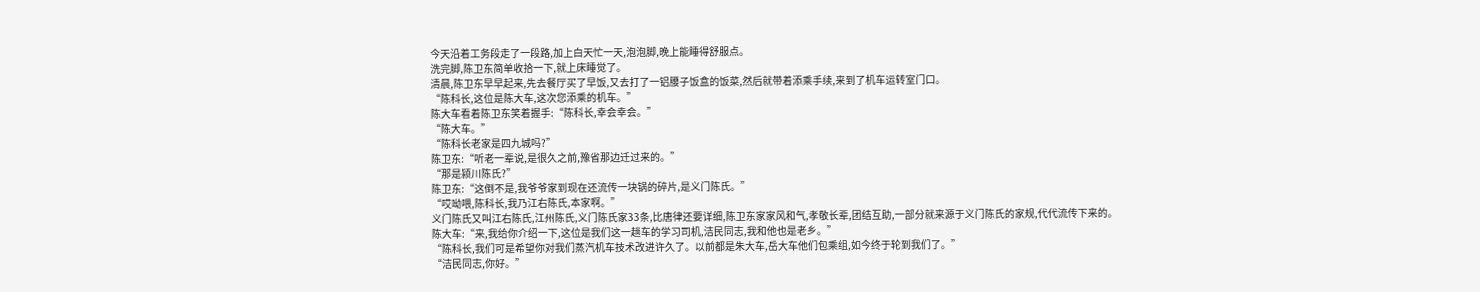今天沿着工务段走了一段路,加上白天忙一天,泡泡脚,晚上能睡得舒服点。
洗完脚,陈卫东简单收拾一下,就上床睡觉了。
清晨,陈卫东早早起来,先去餐厅买了早饭,又去打了一铝腰子饭盒的饭菜,然后就带着添乘手续,来到了机车运转室门口。
“陈科长,这位是陈大车,这次您添乘的机车。”
陈大车看着陈卫东笑着握手:“陈科长,幸会幸会。”
“陈大车。”
“陈科长老家是四九城吗?”
陈卫东:“听老一辈说,是很久之前,豫省那边迁过来的。”
“那是颍川陈氏?”
陈卫东:“这倒不是,我爷爷家到现在还流传一块锅的碎片,是义门陈氏。”
“哎呦喂,陈科长,我乃江右陈氏,本家啊。”
义门陈氏又叫江右陈氏,江州陈氏,义门陈氏家33条,比唐律还要详细,陈卫东家家风和气,孝敬长辈,团结互助,一部分就来源于义门陈氏的家规,代代流传下来的。
陈大车:“来,我给你介绍一下,这位是我们这一趟车的学习司机,洁民同志,我和他也是老乡。”
“陈科长,我们可是希望你对我们蒸汽机车技术改进许久了。以前都是朱大车,岳大车他们包乘组,如今终于轮到我们了。”
“洁民同志,你好。”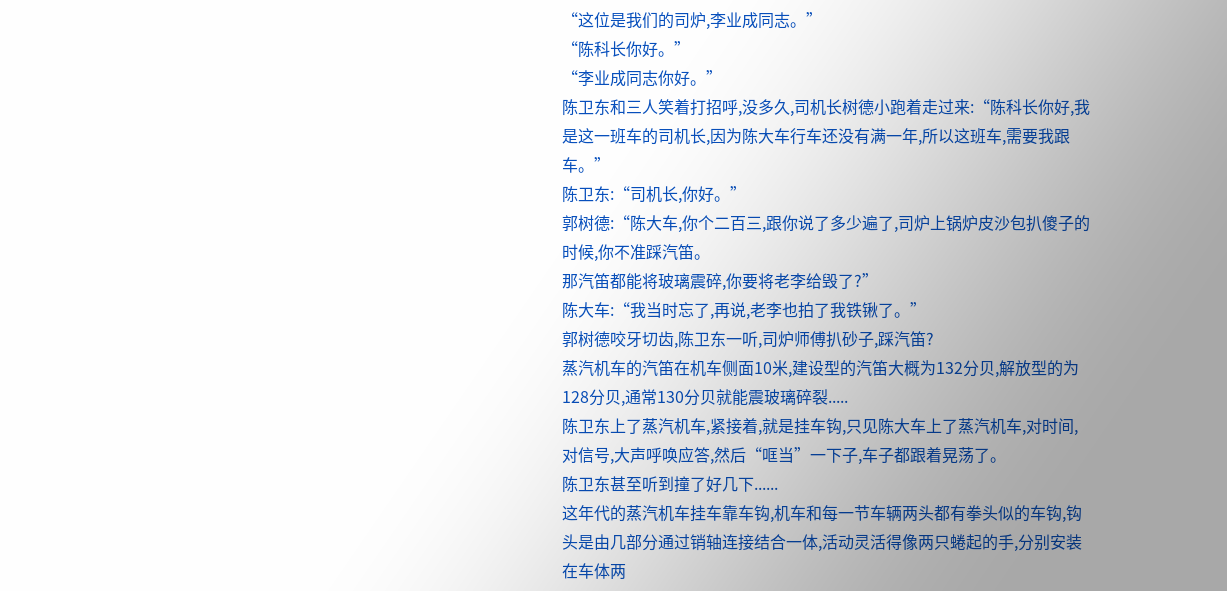“这位是我们的司炉,李业成同志。”
“陈科长你好。”
“李业成同志你好。”
陈卫东和三人笑着打招呼,没多久,司机长树德小跑着走过来:“陈科长你好,我是这一班车的司机长,因为陈大车行车还没有满一年,所以这班车,需要我跟车。”
陈卫东:“司机长,你好。”
郭树德:“陈大车,你个二百三,跟你说了多少遍了,司炉上锅炉皮沙包扒傻子的时候,你不准踩汽笛。
那汽笛都能将玻璃震碎,你要将老李给毁了?”
陈大车:“我当时忘了,再说,老李也拍了我铁锹了。”
郭树德咬牙切齿,陈卫东一听,司炉师傅扒砂子,踩汽笛?
蒸汽机车的汽笛在机车侧面10米,建设型的汽笛大概为132分贝,解放型的为128分贝,通常130分贝就能震玻璃碎裂.....
陈卫东上了蒸汽机车,紧接着,就是挂车钩,只见陈大车上了蒸汽机车,对时间,对信号,大声呼唤应答,然后“哐当”一下子,车子都跟着晃荡了。
陈卫东甚至听到撞了好几下......
这年代的蒸汽机车挂车靠车钩,机车和每一节车辆两头都有拳头似的车钩,钩头是由几部分通过销轴连接结合一体,活动灵活得像两只蜷起的手,分别安装在车体两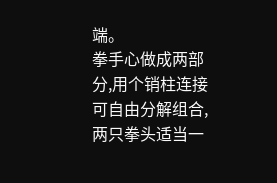端。
拳手心做成两部分,用个销柱连接可自由分解组合,两只拳头适当一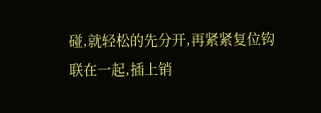碰,就轻松的先分开,再紧紧复位钩联在一起,插上销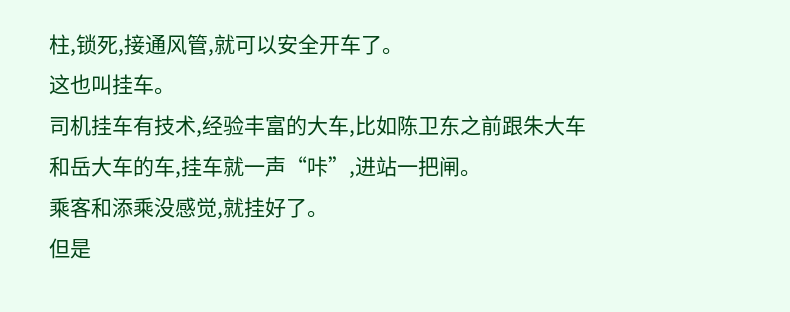柱,锁死,接通风管,就可以安全开车了。
这也叫挂车。
司机挂车有技术,经验丰富的大车,比如陈卫东之前跟朱大车和岳大车的车,挂车就一声“咔”,进站一把闸。
乘客和添乘没感觉,就挂好了。
但是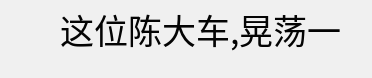这位陈大车,晃荡一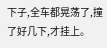下子,全车都晃荡了,撞了好几下,才挂上。